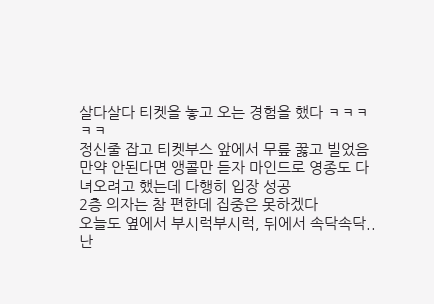살다살다 티켓을 놓고 오는 경험을 했다 ㅋㅋㅋㅋㅋ
정신줄 잡고 티켓부스 앞에서 무릎 꿇고 빌었음
만약 안된다면 앵콜만 듣자 마인드로 영종도 다녀오려고 했는데 다행히 입장 성공
2층 의자는 참 편한데 집중은 못하겠다
오늘도 옆에서 부시럭부시럭, 뒤에서 속닥속닥..
난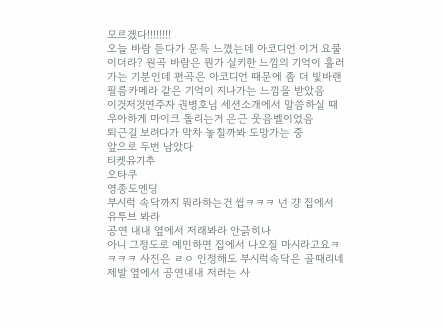모르겠다!!!!!!!!
오늘 바람 듣다가 문득 느꼈는데 아코디언 이거 요물이더라? 원곡 바람은 뭔가 실키한 느낌의 기억이 흘러가는 기분인데 편곡은 아코디언 때문에 좀 더 빛바랜 필름카메라 같은 기억이 지나가는 느낌을 받았음
이것저것연주자 권병호님 세션소개에서 말씀하실 때 우아하게 마이크 돌리는거 은근 웃음벨이었음
퇴근길 보려다가 막차 놓칠까봐 도망가는 중
앞으로 두번 남았다
티켓유기추
오타쿠
영종도엔딩
부시럭 속닥까지 뭐라하는건 씹ㅋㅋㅋ 넌 걍 집에서 유투브 봐라
공연 내내 옆에서 저래봐라 안긁히나
아니 그정도로 예민하면 집에서 나오질 마시라고요ㅋㅋㅋㅋ 사진은 ㄹㅇ 인정해도 부시럭속닥은 골때리네
제발 옆에서 공연내내 저러는 사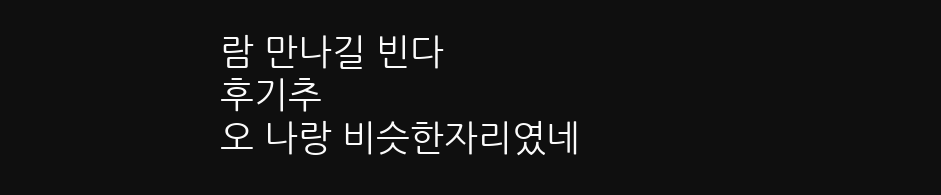람 만나길 빈다
후기추
오 나랑 비슷한자리였네